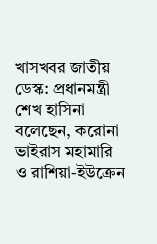খাসখবর জাতীয় ডেস্ক: প্রধানমন্ত্রী শেখ হাসিনা বলেছেন, করোনা ভাইরাস মহামারি ও রাশিয়া-ইউক্রেন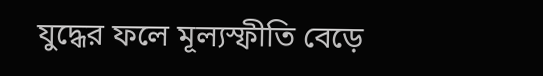যুদ্ধের ফলে মূল্যস্ফীতি বেড়ে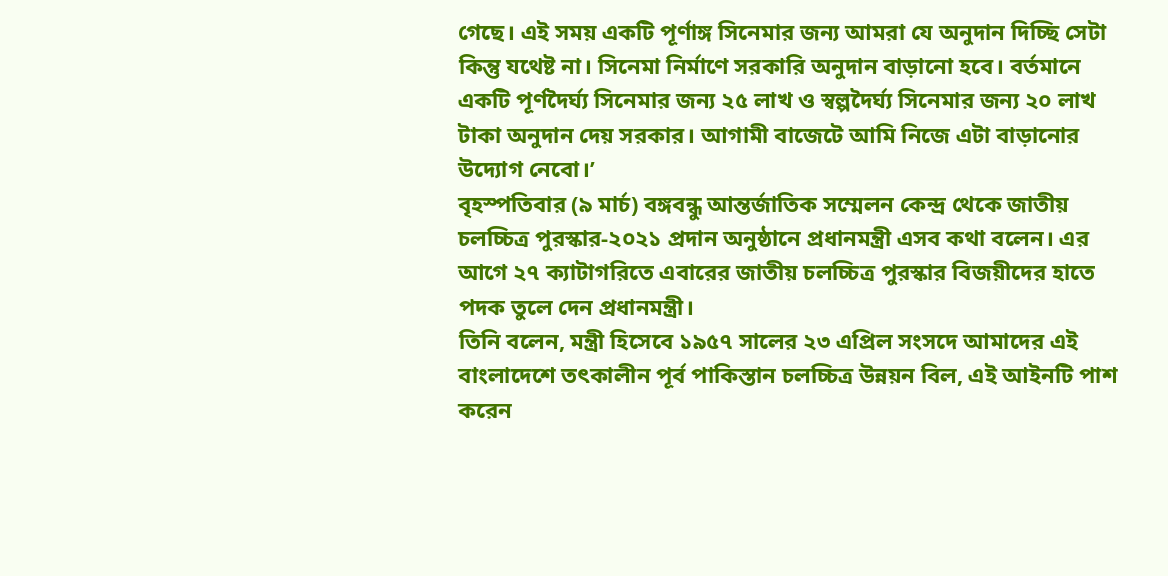গেছে। এই সময় একটি পূর্ণাঙ্গ সিনেমার জন্য আমরা যে অনুদান দিচ্ছি সেটা কিন্তু যথেষ্ট না। সিনেমা নির্মাণে সরকারি অনুদান বাড়ানো হবে। বর্তমানে একটি পূর্ণদৈর্ঘ্য সিনেমার জন্য ২৫ লাখ ও স্বল্পদৈর্ঘ্য সিনেমার জন্য ২০ লাখ টাকা অনুদান দেয় সরকার। আগামী বাজেটে আমি নিজে এটা বাড়ানোর উদ্যোগ নেবো।’
বৃহস্পতিবার (৯ মার্চ) বঙ্গবন্ধু আন্তর্জাতিক সম্মেলন কেন্দ্র থেকে জাতীয় চলচ্চিত্র পুরস্কার-২০২১ প্রদান অনুষ্ঠানে প্রধানমন্ত্রী এসব কথা বলেন। এর আগে ২৭ ক্যাটাগরিতে এবারের জাতীয় চলচ্চিত্র পুরস্কার বিজয়ীদের হাতে পদক তুলে দেন প্রধানমন্ত্রী।
তিনি বলেন, মন্ত্রী হিসেবে ১৯৫৭ সালের ২৩ এপ্রিল সংসদে আমাদের এই বাংলাদেশে তৎকালীন পূর্ব পাকিস্তান চলচ্চিত্র উন্নয়ন বিল, এই আইনটি পাশ করেন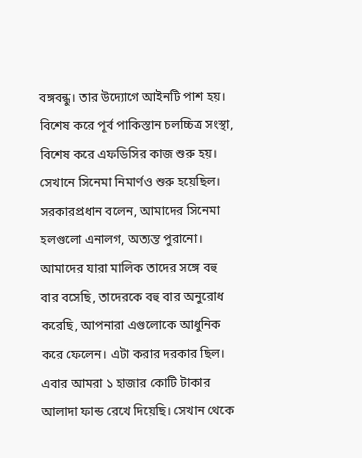বঙ্গবন্ধু। তার উদ্যোগে আইনটি পাশ হয়। বিশেষ করে পূর্ব পাকিস্তান চলচ্চিত্র সংস্থা, বিশেষ করে এফডিসির কাজ শুরু হয়। সেখানে সিনেমা নিমার্ণও শুরু হয়েছিল।
সরকারপ্রধান বলেন, আমাদের সিনেমা হলগুলো এনালগ, অত্যন্ত পুরানো। আমাদের যারা মালিক তাদের সঙ্গে বহু বার বসেছি, তাদেরকে বহু বার অনুরোধ করেছি, আপনারা এগুলোকে আধুনিক করে ফেলেন। এটা করার দরকার ছিল। এবার আমরা ১ হাজার কোটি টাকার আলাদা ফান্ড রেখে দিয়েছি। সেখান থেকে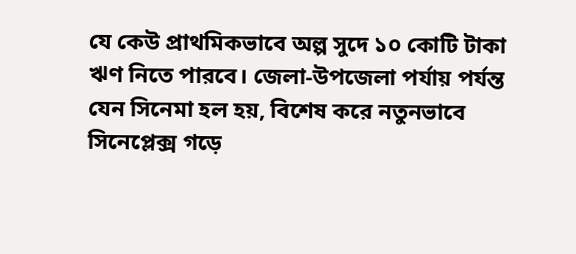যে কেউ প্রাথমিকভাবে অল্প সুদে ১০ কোটি টাকা ঋণ নিতে পারবে। জেলা-উপজেলা পর্যায় পর্যন্ত যেন সিনেমা হল হয়, বিশেষ করে নতুনভাবে সিনেপ্লেক্স গড়ে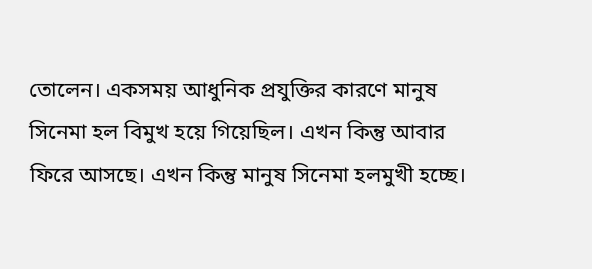তোলেন। একসময় আধুনিক প্রযুক্তির কারণে মানুষ সিনেমা হল বিমুখ হয়ে গিয়েছিল। এখন কিন্তু আবার ফিরে আসছে। এখন কিন্তু মানুষ সিনেমা হলমুখী হচ্ছে।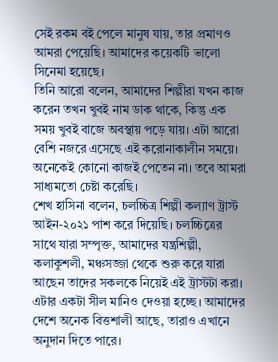সেই রকম বই পেলে মানুষ যায়, তার প্রমাণও আমরা পেয়েছি। আমাদের কয়েকটি ভালো সিনেমা হয়েছে।
তিনি আরো বলেন, আমাদের শিল্পীরা যখন কাজ করেন তখন খুবই নাম ডাক থাকে, কিন্তু এক সময় খুবই বাজে অবস্থায় পড়ে যায়। এটা আরো বেশি নজরে এসেছে এই করোনাকালীন সময়ে। অনেকেই কোনো কাজই পেতেন না। তবে আমরা সাধ্যমতো চেষ্টা করেছি।
শেখ হাসিনা বলেন, চলচ্চিত্র শিল্পী কল্যাণ ট্রাস্ট আইন-২০২১ পাশ করে দিয়েছি। চলচ্চিত্রের সাথে যারা সম্পৃক্ত, আমাদের যন্ত্রশিল্পী, কলাকুশলী, মঞ্চসজ্জা থেকে শুরু করে যারা আছেন তাদের সকলকে নিয়েই এই ট্রাস্টটা করা। এটার একটা সীল মানিও দেওয়া হচ্ছে। আমাদের দেশে অনেক বিত্তশালী আছে, তারাও এখানে অনুদান দিতে পারে।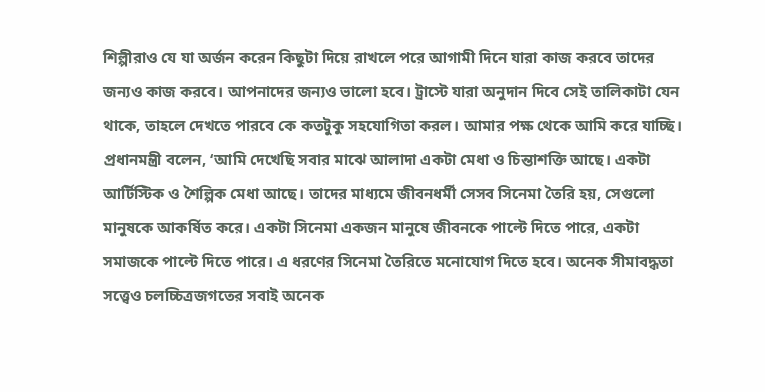শিল্পীরাও যে যা অর্জন করেন কিছুটা দিয়ে রাখলে পরে আগামী দিনে যারা কাজ করবে তাদের জন্যও কাজ করবে। আপনাদের জন্যও ভালো হবে। ট্রাস্টে যারা অনুদান দিবে সেই তালিকাটা যেন থাকে, তাহলে দেখতে পারবে কে কতটুকু সহযোগিতা করল। আমার পক্ষ থেকে আমি করে যাচ্ছি।
প্রধানমন্ত্রী বলেন, ‘আমি দেখেছি সবার মাঝে আলাদা একটা মেধা ও চিন্তাশক্তি আছে। একটা আর্টিস্টিক ও শৈল্পিক মেধা আছে। তাদের মাধ্যমে জীবনধর্মী সেসব সিনেমা তৈরি হয়, সেগুলো মানুষকে আকর্ষিত করে। একটা সিনেমা একজন মানুষে জীবনকে পাল্টে দিতে পারে, একটা সমাজকে পাল্টে দিতে পারে। এ ধরণের সিনেমা তৈরিতে মনোযোগ দিতে হবে। অনেক সীমাবদ্ধতা সত্ত্বেও চলচ্চিত্রজগতের সবাই অনেক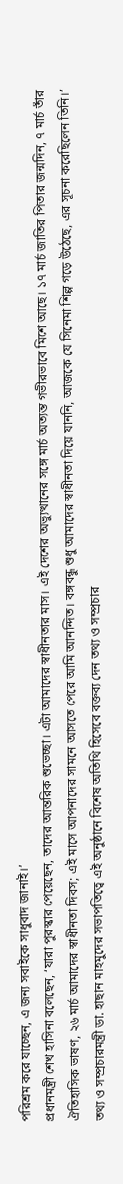পরিশ্রম করে যাচ্ছেন, এ জন্য সবাইকে সাধুবাদ জানাই।’
প্রধানমন্ত্রী শেখ হাসিনা বলেছেন, ‘যারা পুরস্কার পেয়েছেন, তাদের আন্তরিক শুভেচ্ছা। এটা আমাদের স্বাধীনতার মাস। এই দেশের অভ্যুত্থানের সঙ্গে মার্চ অত্যন্ত গভীরভাবে মিশে আছে। ১৭ মার্চ জাতির পিতার জন্মদিন, ৭ মার্চ তাঁর ঐতিহাসিক ভাষণ, ২৬ মার্চ আমাদের স্বাধীনতা দিবস; এই মাসে আপনাদের সামনে আসতে পেরে আমি আনন্দিত। বঙ্গবন্ধু শুধু আমাদের স্বাধীনতা দিয়ে যাননি, আজকে যে সিনেমা শিল্প গড়ে উঠেছে, এর সূচনা করেছিলেন তিনি।’
তথ্য ও সম্প্রচারমন্ত্রী ডা. হাছান মাহমুদের সভাপতিত্বে এই অনুষ্ঠানে বিশেষ অতিথি হিসেবে বক্তব্য দেন তথ্য ও সম্প্রচার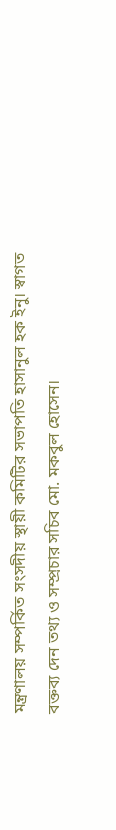মন্ত্রণালয় সম্পর্কিত সংসদীয় স্থায়ী কমিটির সভাপতি হাসানুল হক ইনু। স্বাগত বক্তব্য দেন তথ্য ও সম্প্রচার সচিব মো. মকবুল হোসেন।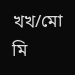খখ/মো মি